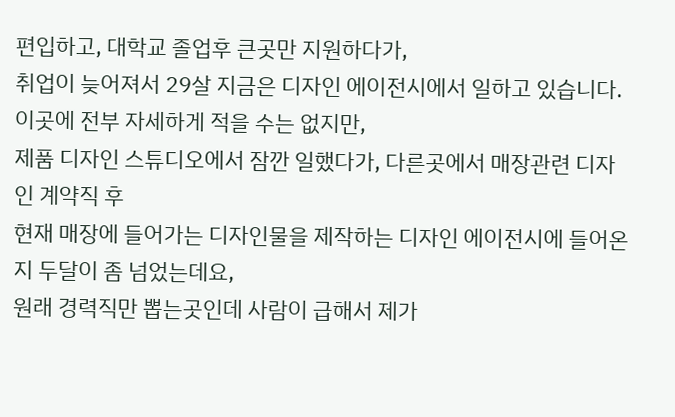편입하고, 대학교 졸업후 큰곳만 지원하다가,
취업이 늦어져서 29살 지금은 디자인 에이전시에서 일하고 있습니다.
이곳에 전부 자세하게 적을 수는 없지만,
제품 디자인 스튜디오에서 잠깐 일했다가, 다른곳에서 매장관련 디자인 계약직 후
현재 매장에 들어가는 디자인물을 제작하는 디자인 에이전시에 들어온지 두달이 좀 넘었는데요,
원래 경력직만 뽑는곳인데 사람이 급해서 제가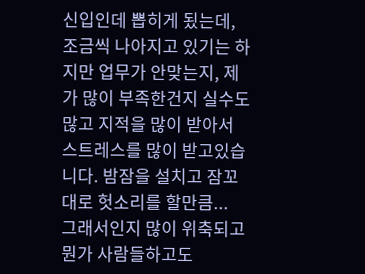신입인데 뽑히게 됬는데,
조금씩 나아지고 있기는 하지만 업무가 안맞는지, 제가 많이 부족한건지 실수도 많고 지적을 많이 받아서 스트레스를 많이 받고있습니다. 밤잠을 설치고 잠꼬대로 헛소리를 할만큼...
그래서인지 많이 위축되고 뭔가 사람들하고도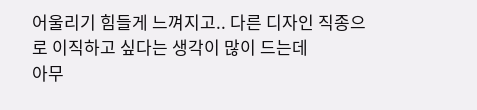어울리기 힘들게 느껴지고.. 다른 디자인 직종으로 이직하고 싶다는 생각이 많이 드는데
아무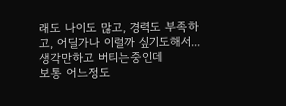래도 나이도 많고, 경력도 부족하고, 어딜가나 이럴까 싶기도해서...생각만하고 버티는중인데
보통 어느정도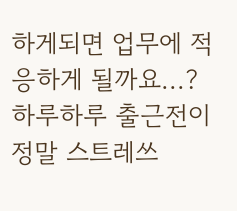하게되면 업무에 적응하게 될까요...?
하루하루 출근전이 정말 스트레쓰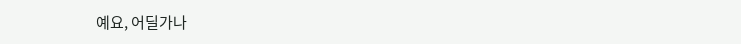예요, 어딜가나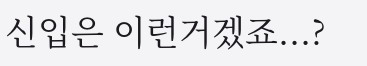신입은 이런거겠죠...?